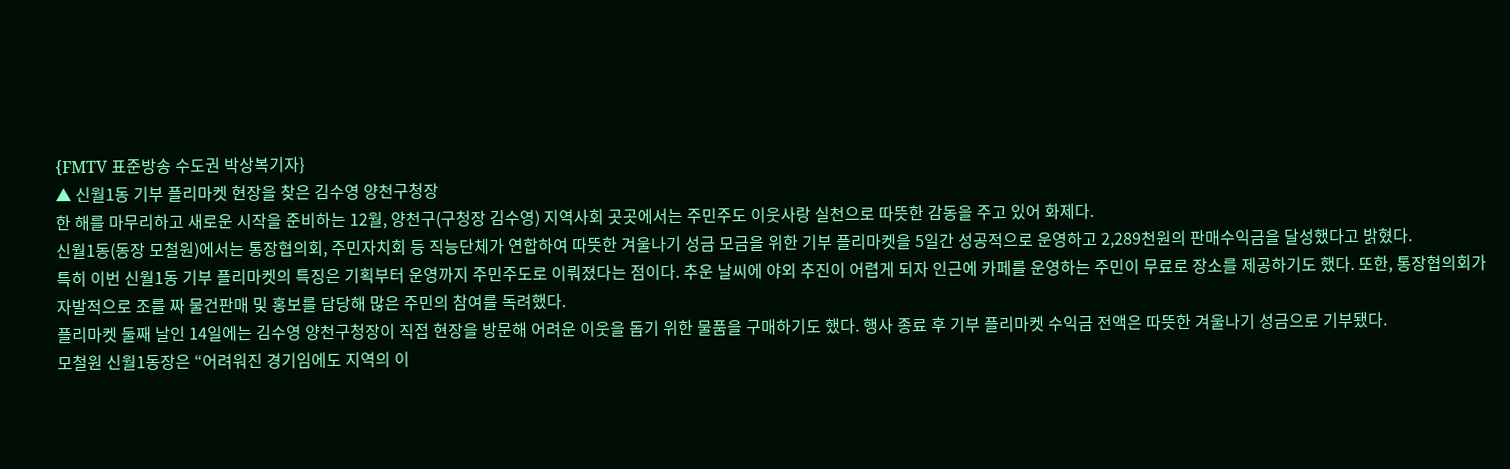{FMTV 표준방송 수도권 박상복기자}
▲ 신월1동 기부 플리마켓 현장을 찾은 김수영 양천구청장
한 해를 마무리하고 새로운 시작을 준비하는 12월, 양천구(구청장 김수영) 지역사회 곳곳에서는 주민주도 이웃사랑 실천으로 따뜻한 감동을 주고 있어 화제다.
신월1동(동장 모철원)에서는 통장협의회, 주민자치회 등 직능단체가 연합하여 따뜻한 겨울나기 성금 모금을 위한 기부 플리마켓을 5일간 성공적으로 운영하고 2,289천원의 판매수익금을 달성했다고 밝혔다.
특히 이번 신월1동 기부 플리마켓의 특징은 기획부터 운영까지 주민주도로 이뤄졌다는 점이다. 추운 날씨에 야외 추진이 어렵게 되자 인근에 카페를 운영하는 주민이 무료로 장소를 제공하기도 했다. 또한, 통장협의회가 자발적으로 조를 짜 물건판매 및 홍보를 담당해 많은 주민의 참여를 독려했다.
플리마켓 둘째 날인 14일에는 김수영 양천구청장이 직접 현장을 방문해 어려운 이웃을 돕기 위한 물품을 구매하기도 했다. 행사 종료 후 기부 플리마켓 수익금 전액은 따뜻한 겨울나기 성금으로 기부됐다.
모철원 신월1동장은 “어려워진 경기임에도 지역의 이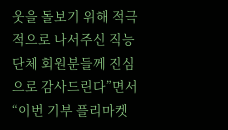웃을 돌보기 위해 적극적으로 나서주신 직능단체 회원분들께 진심으로 감사드린다”면서 “이번 기부 플리마켓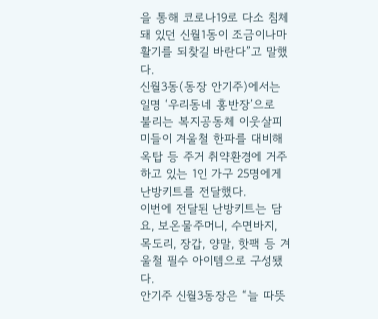을 통해 코로나19로 다소 침체돼 있던 신월1동이 조금이나마 활기를 되찾길 바란다”고 말했다.
신월3동(동장 안기주)에서는 일명 ‘우리동네 홍반장’으로 불리는 복지공동체 이웃살피미들이 겨울철 한파를 대비해 옥탑 등 주거 취약환경에 거주하고 있는 1인 가구 25명에게 난방키트를 전달했다.
이번에 전달된 난방키트는 담요, 보온물주머니, 수면바지, 목도리, 장갑, 양말, 핫팩 등 겨울철 필수 아이템으로 구성됐다.
안기주 신월3동장은 “늘 따뜻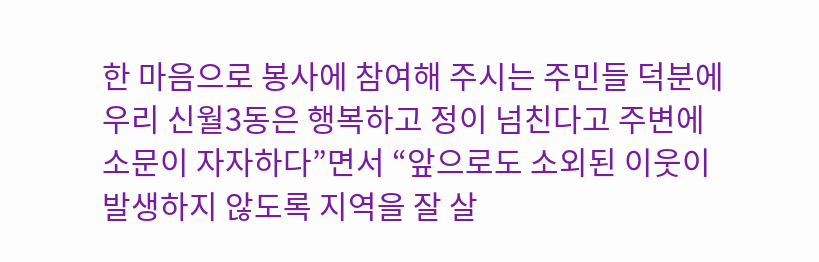한 마음으로 봉사에 참여해 주시는 주민들 덕분에 우리 신월3동은 행복하고 정이 넘친다고 주변에 소문이 자자하다”면서 “앞으로도 소외된 이웃이 발생하지 않도록 지역을 잘 살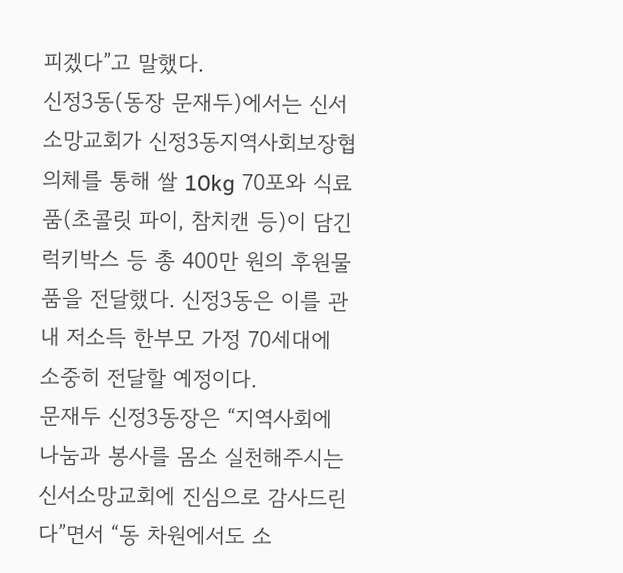피겠다”고 말했다.
신정3동(동장 문재두)에서는 신서소망교회가 신정3동지역사회보장협의체를 통해 쌀 10kg 70포와 식료품(초콜릿 파이, 참치캔 등)이 담긴 럭키박스 등 총 400만 원의 후원물품을 전달했다. 신정3동은 이를 관내 저소득 한부모 가정 70세대에 소중히 전달할 예정이다.
문재두 신정3동장은 “지역사회에 나눔과 봉사를 몸소 실천해주시는 신서소망교회에 진심으로 감사드린다”면서 “동 차원에서도 소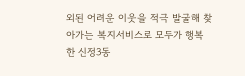외된 어려운 이웃을 적극 발굴해 찾아가는 복지서비스로 모두가 행복한 신정3동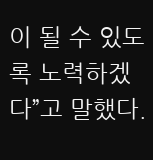이 될 수 있도록 노력하겠다”고 말했다.